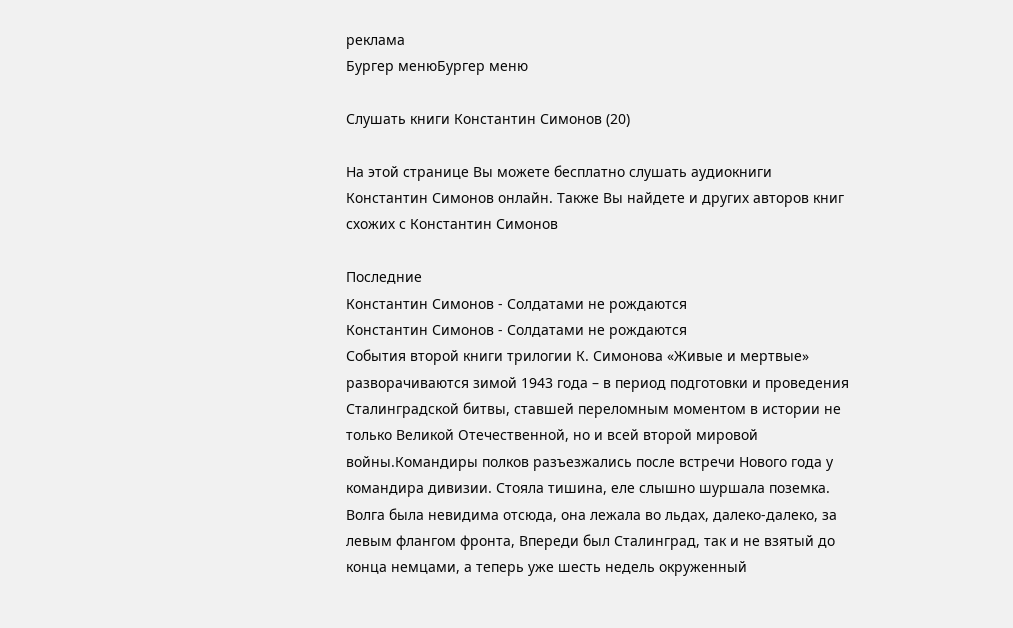реклама
Бургер менюБургер меню

Слушать книги Константин Симонов (20)

На этой странице Вы можете бесплатно слушать аудиокниги Константин Симонов онлайн. Также Вы найдете и других авторов книг схожих с Константин Симонов

Последние
Константин Симонов - Солдатами не рождаются
Константин Симонов - Солдатами не рождаются
События второй книги трилогии К. Симонова «Живые и мертвые» разворачиваются зимой 1943 года – в период подготовки и проведения Сталинградской битвы, ставшей переломным моментом в истории не только Великой Отечественной, но и всей второй мировой войны.Командиры полков разъезжались после встречи Нового года у командира дивизии. Стояла тишина, еле слышно шуршала поземка. Волга была невидима отсюда, она лежала во льдах, далеко-далеко, за левым флангом фронта, Впереди был Сталинград, так и не взятый до конца немцами, а теперь уже шесть недель окруженный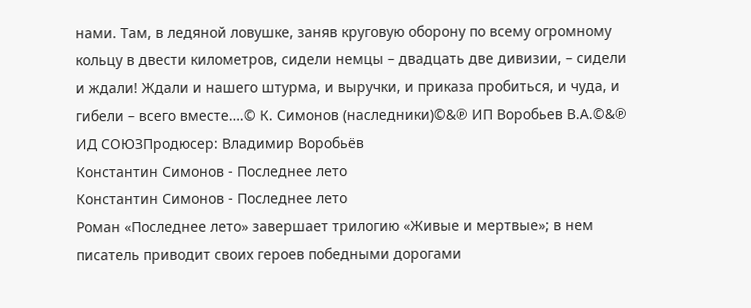нами. Там, в ледяной ловушке, заняв круговую оборону по всему огромному кольцу в двести километров, сидели немцы – двадцать две дивизии, – сидели и ждали! Ждали и нашего штурма, и выручки, и приказа пробиться, и чуда, и гибели – всего вместе….© К. Симонов (наследники)©&℗ ИП Воробьев В.А.©&℗ ИД СОЮЗПродюсер: Владимир Воробьёв
Константин Симонов - Последнее лето
Константин Симонов - Последнее лето
Роман «Последнее лето» завершает трилогию «Живые и мертвые»; в нем писатель приводит своих героев победными дорогами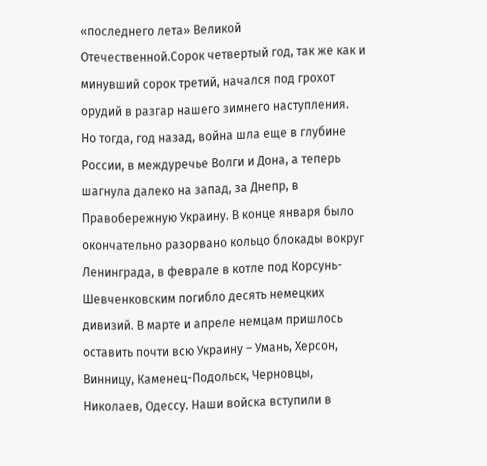«последнего лета» Великой Отечественной.Сорок четвертый год, так же как и минувший сорок третий, начался под грохот орудий в разгар нашего зимнего наступления. Но тогда, год назад, война шла еще в глубине России, в междуречье Волги и Дона, а теперь шагнула далеко на запад, за Днепр, в Правобережную Украину. В конце января было окончательно разорвано кольцо блокады вокруг Ленинграда, в феврале в котле под Корсунь-Шевченковским погибло десять немецких дивизий. В марте и апреле немцам пришлось оставить почти всю Украину – Умань, Херсон, Винницу, Каменец-Подольск, Черновцы, Николаев, Одессу. Наши войска вступили в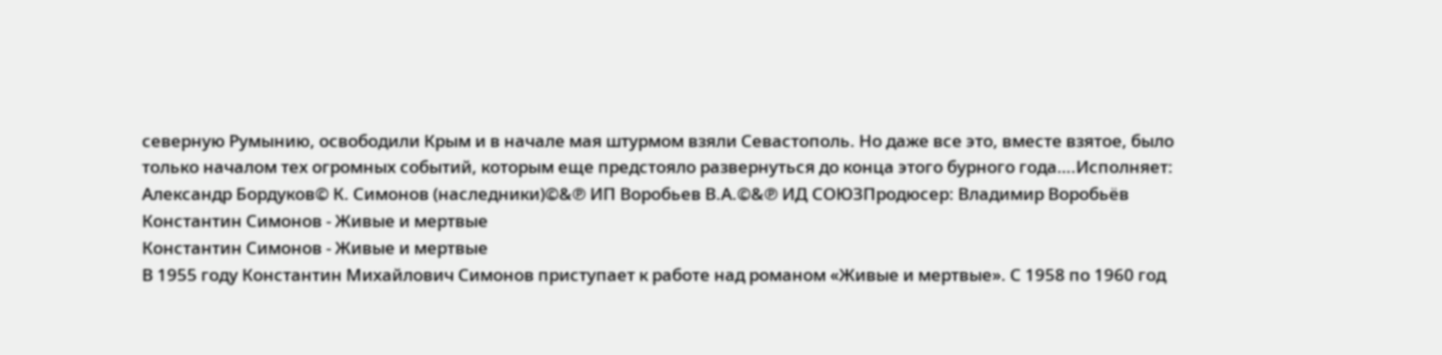северную Румынию, освободили Крым и в начале мая штурмом взяли Севастополь. Но даже все это, вместе взятое, было только началом тех огромных событий, которым еще предстояло развернуться до конца этого бурного года….Исполняет: Александр Бордуков© К. Симонов (наследники)©&℗ ИП Воробьев В.А.©&℗ ИД СОЮЗПродюсер: Владимир Воробьёв
Константин Симонов - Живые и мертвые
Константин Симонов - Живые и мертвые
В 1955 году Константин Михайлович Симонов приступает к работе над романом «Живые и мертвые». С 1958 по 1960 год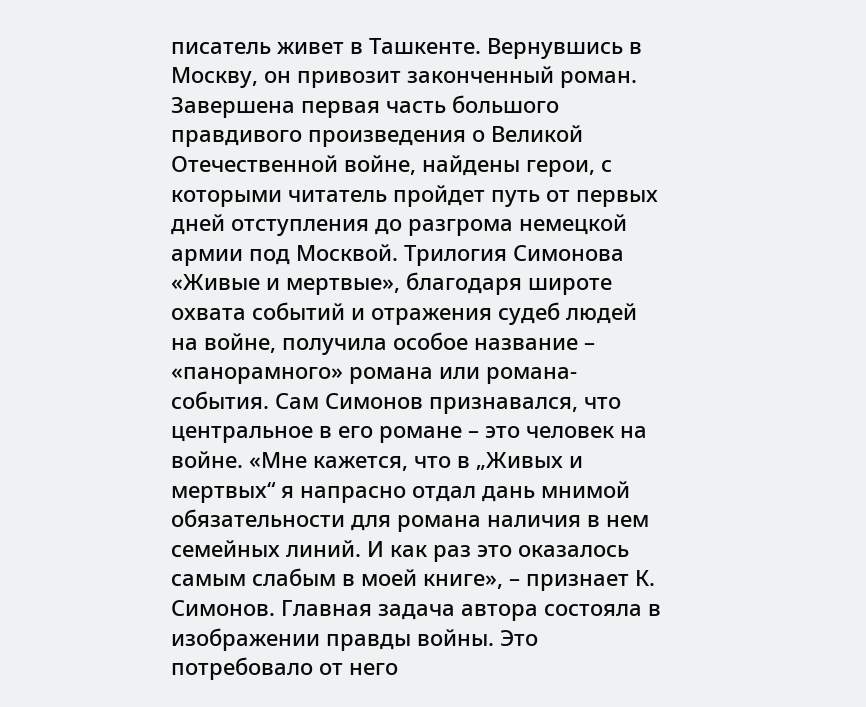писатель живет в Ташкенте. Вернувшись в Москву, он привозит законченный роман. Завершена первая часть большого правдивого произведения о Великой Отечественной войне, найдены герои, с которыми читатель пройдет путь от первых дней отступления до разгрома немецкой армии под Москвой. Трилогия Симонова «Живые и мертвые», благодаря широте охвата событий и отражения судеб людей на войне, получила особое название – «панорамного» романа или романа-события. Сам Симонов признавался, что центральное в его романе – это человек на войне. «Мне кажется, что в „Живых и мертвых“ я напрасно отдал дань мнимой обязательности для романа наличия в нем семейных линий. И как раз это оказалось самым слабым в моей книге», – признает К. Симонов. Главная задача автора состояла в изображении правды войны. Это потребовало от него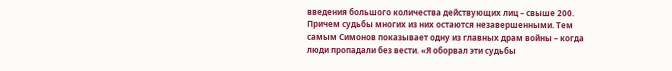введения большого количества действующих лиц – свыше 200. Причем судьбы многих из них остаются незавершенными. Тем самым Симонов показывает одну из главных драм войны – когда люди пропадали без вести. «Я оборвал эти судьбы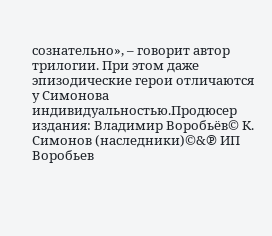сознательно», – говорит автор трилогии. При этом даже эпизодические герои отличаются у Симонова индивидуальностью.Продюсер издания: Владимир Воробьёв© К. Симонов (наследники)©&℗ ИП Воробьев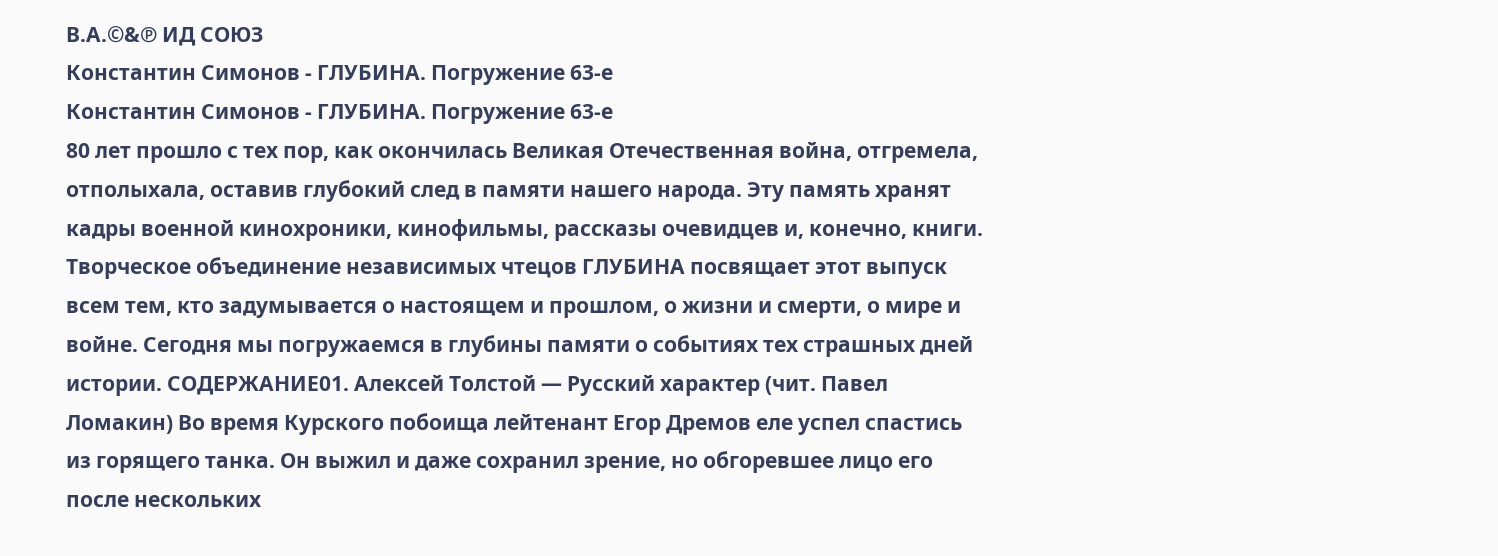В.А.©&℗ ИД СОЮЗ
Константин Симонов - ГЛУБИНА. Погружение 63-е
Константин Симонов - ГЛУБИНА. Погружение 63-е
80 лет прошло с тех пор, как окончилась Великая Отечественная война, отгремела, отполыхала, оставив глубокий след в памяти нашего народа. Эту память хранят кадры военной кинохроники, кинофильмы, рассказы очевидцев и, конечно, книги. Творческое объединение независимых чтецов ГЛУБИНА посвящает этот выпуск всем тем, кто задумывается о настоящем и прошлом, о жизни и смерти, о мире и войне. Сегодня мы погружаемся в глубины памяти о событиях тех страшных дней истории. СОДЕРЖАНИЕ01. Алексей Толстой — Русский характер (чит. Павел Ломакин) Во время Курского побоища лейтенант Егор Дремов еле успел спастись из горящего танка. Он выжил и даже сохранил зрение, но обгоревшее лицо его после нескольких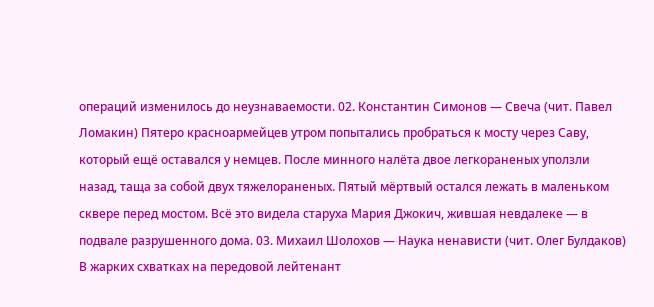операций изменилось до неузнаваемости. 02. Константин Симонов — Свеча (чит. Павел Ломакин) Пятеро красноармейцев утром попытались пробраться к мосту через Саву, который ещё оставался у немцев. После минного налёта двое легкораненых уползли назад, таща за собой двух тяжелораненых. Пятый мёртвый остался лежать в маленьком сквере перед мостом. Всё это видела старуха Мария Джокич, жившая невдалеке — в подвале разрушенного дома. 03. Михаил Шолохов — Наука ненависти (чит. Олег Булдаков) В жарких схватках на передовой лейтенант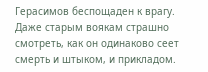Герасимов беспощаден к врагу. Даже старым воякам страшно смотреть, как он одинаково сеет смерть и штыком, и прикладом.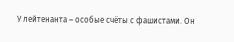У лейтенанта – особые счёты с фашистами. Он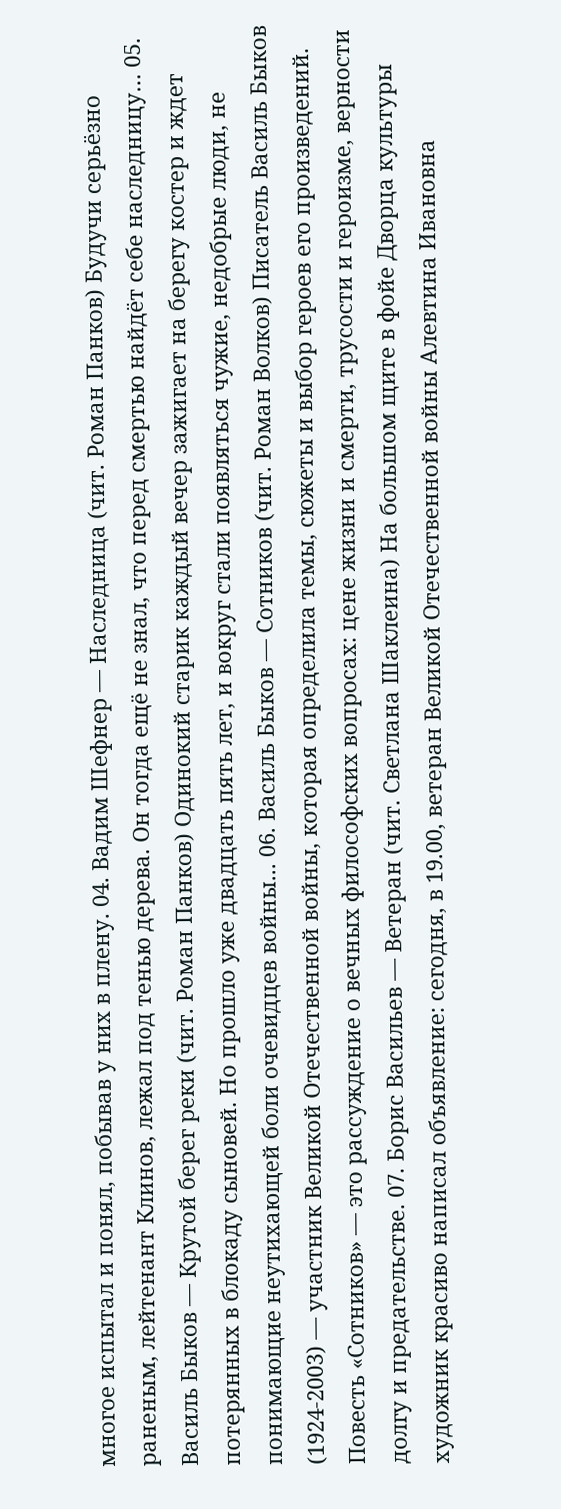многое испытал и понял, побывав у них в плену. 04. Вадим Шефнер — Наследница (чит. Роман Панков) Будучи серьёзно раненым, лейтенант Клинов, лежал под тенью дерева. Он тогда ещё не знал, что перед смертью найдёт себе наследницу… 05. Василь Быков — Крутой берег реки (чит. Роман Панков) Одинокий старик каждый вечер зажигает на берегу костер и ждет потерянных в блокаду сыновей. Но прошло уже двадцать пять лет, и вокруг стали появляться чужие, недобрые люди, не понимающие неутихающей боли очевидцев войны... 06. Василь Быков — Сотников (чит. Роман Волков) Писатель Василь Быков (1924-2003) — участник Великой Отечественной войны, которая определила темы, сюжеты и выбор героев его произведений. Повесть «Сотников» — это рассуждение о вечных философских вопросах: цене жизни и смерти, трусости и героизме, верности долгу и предательстве. 07. Борис Васильев — Ветеран (чит. Светлана Шаклеина) На большом щите в фойе Дворца культуры художник красиво написал объявление: сегодня, в 19.00, ветеран Великой Отечественной войны Алевтина Ивановна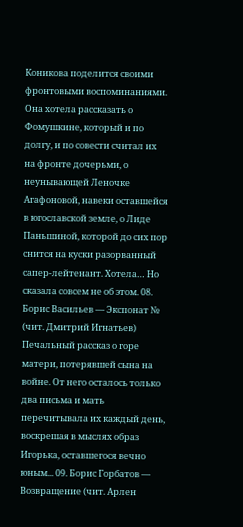Коникова поделится своими фронтовыми воспоминаниями. Она хотела рассказать о Фомушкине, который и по долгу, и по совести считал их на фронте дочерьми, о неунывающей Леночке Агафоновой, навеки оставшейся в югославской земле, о Лиде Паньшиной, которой до сих пор снится на куски разорванный сапер-лейтенант. Хотела… Но сказала совсем не об этом. 08. Борис Васильев — Экспонат № (чит. Дмитрий Игнатьев) Печальный рассказ о горе матери, потерявшей сына на войне. От него осталось только два письма и мать перечитывала их каждый день, воскрешая в мыслях образ Игорька, оставшегося вечно юным... 09. Борис Горбатов — Возвращение (чит. Арлен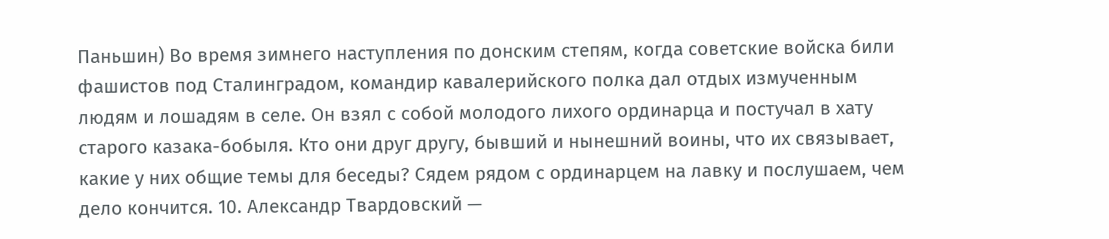Паньшин) Во время зимнего наступления по донским степям, когда советские войска били фашистов под Сталинградом, командир кавалерийского полка дал отдых измученным людям и лошадям в селе. Он взял с собой молодого лихого ординарца и постучал в хату старого казака-бобыля. Кто они друг другу, бывший и нынешний воины, что их связывает, какие у них общие темы для беседы? Сядем рядом с ординарцем на лавку и послушаем, чем дело кончится. 10. Александр Твардовский —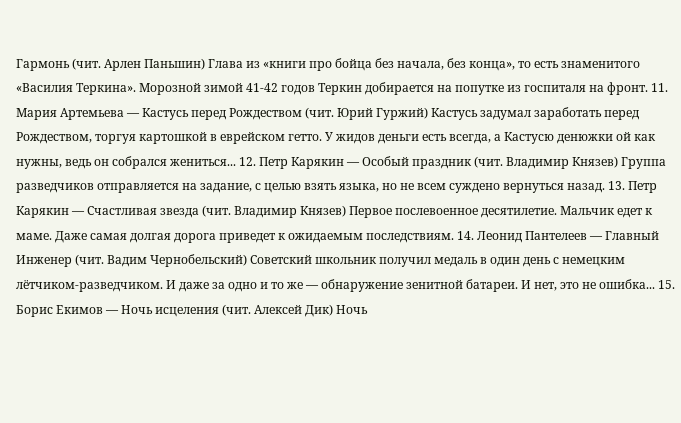Гармонь (чит. Арлен Паньшин) Глава из «книги про бойца без начала, без конца», то есть знаменитого «Василия Теркина». Морозной зимой 41-42 годов Теркин добирается на попутке из госпиталя на фронт. 11. Мария Артемьева — Кастусь перед Рождеством (чит. Юрий Гуржий) Кастусь задумал заработать перед Рождеством, торгуя картошкой в еврейском гетто. У жидов деньги есть всегда, а Кастусю денюжки ой как нужны, ведь он собрался жениться... 12. Петр Карякин — Особый праздник (чит. Владимир Князев) Группа разведчиков отправляется на задание, с целью взять языка, но не всем суждено вернуться назад. 13. Петр Карякин — Счастливая звезда (чит. Владимир Князев) Первое послевоенное десятилетие. Мальчик едет к маме. Даже самая долгая дорога приведет к ожидаемым последствиям. 14. Леонид Пантелеев — Главный Инженер (чит. Вадим Чернобельский) Советский школьник получил медаль в один день с немецким лётчиком-разведчиком. И даже за одно и то же — обнаружение зенитной батареи. И нет, это не ошибка... 15. Борис Екимов — Ночь исцеления (чит. Алексей Дик) Ночь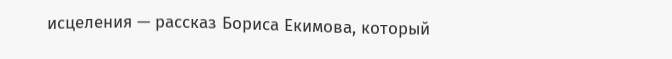исцеления — рассказ Бориса Екимова, который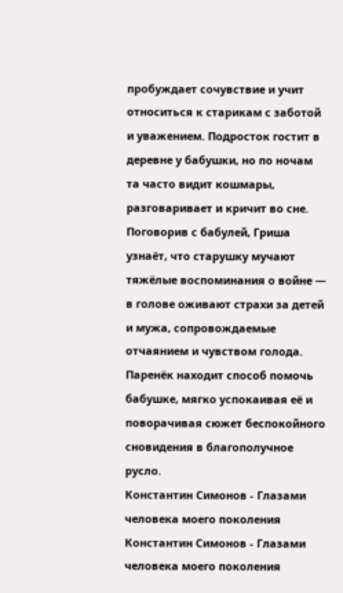пробуждает сочувствие и учит относиться к старикам с заботой и уважением. Подросток гостит в деревне у бабушки, но по ночам та часто видит кошмары, разговаривает и кричит во сне. Поговорив с бабулей, Гриша узнаёт, что старушку мучают тяжёлые воспоминания о войне — в голове оживают страхи за детей и мужа, сопровождаемые отчаянием и чувством голода. Паренёк находит способ помочь бабушке, мягко успокаивая её и поворачивая сюжет беспокойного сновидения в благополучное русло.
Константин Симонов - Глазами человека моего поколения
Константин Симонов - Глазами человека моего поколения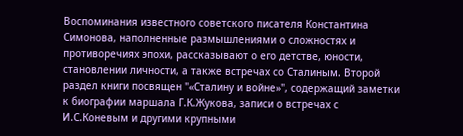Воспоминания известного советского писателя Константина Симонова, наполненные размышлениями о сложностях и противоречиях эпохи, рассказывают о его детстве, юности, становлении личности, а также встречах со Сталиным. Второй раздел книги посвящен "«Сталину и войне»", содержащий заметки к биографии маршала Г.К.Жукова, записи о встречах с И.С.Коневым и другими крупными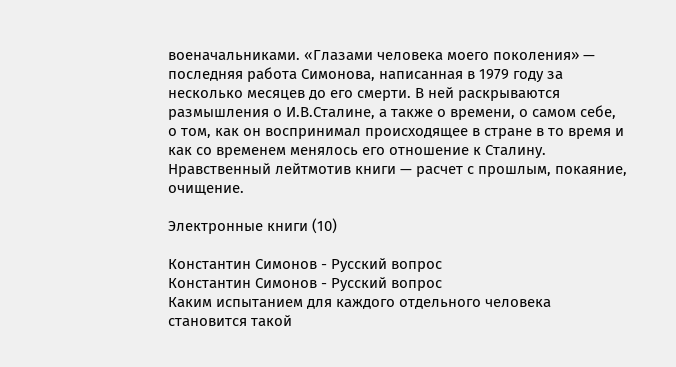военачальниками. «Глазами человека моего поколения» — последняя работа Симонова, написанная в 1979 году за несколько месяцев до его смерти. В ней раскрываются размышления о И.В.Сталине, а также о времени, о самом себе, о том, как он воспринимал происходящее в стране в то время и как со временем менялось его отношение к Сталину. Нравственный лейтмотив книги — расчет с прошлым, покаяние, очищение.

Электронные книги (10)

Константин Симонов - Русский вопрос
Константин Симонов - Русский вопрос
Каким испытанием для каждого отдельного человека становится такой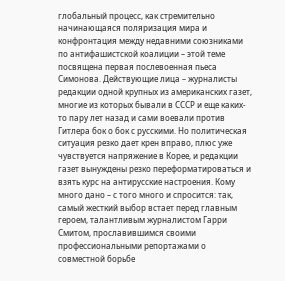глобальный процесс, как стремительно начинающаяся поляризация мира и конфронтация между недавними союзниками по антифашистской коалиции – этой теме посвящена первая послевоенная пьеса Симонова. Действующие лица – журналисты редакции одной крупных из американских газет, многие из которых бывали в СССР и еще каких-то пару лет назад и сами воевали против Гитлера бок о бок с русскими. Но политическая ситуация резко дает крен вправо, плюс уже чувствуется напряжение в Корее, и редакции газет вынуждены резко переформатироваться и взять курс на антирусские настроения. Кому много дано – с того много и спросится: так, самый жесткий выбор встает перед главным героем, талантливым журналистом Гарри Смитом, прославившимся своими профессиональными репортажами о совместной борьбе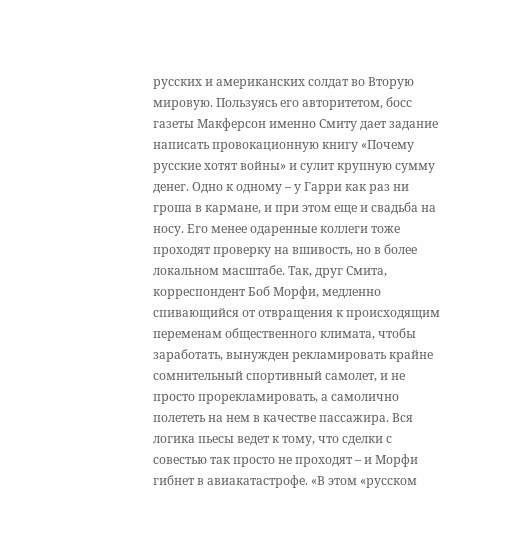русских и американских солдат во Вторую мировую. Пользуясь его авторитетом, босс газеты Макферсон именно Смиту дает задание написать провокационную книгу «Почему русские хотят войны» и сулит крупную сумму денег. Одно к одному – у Гарри как раз ни гроша в кармане, и при этом еще и свадьба на носу. Его менее одаренные коллеги тоже проходят проверку на вшивость, но в более локальном масштабе. Так, друг Смита, корреспондент Боб Морфи, медленно спивающийся от отвращения к происходящим переменам общественного климата, чтобы заработать, вынужден рекламировать крайне сомнительный спортивный самолет, и не просто прорекламировать, а самолично полететь на нем в качестве пассажира. Вся логика пьесы ведет к тому, что сделки с совестью так просто не проходят – и Морфи гибнет в авиакатастрофе. «В этом «русском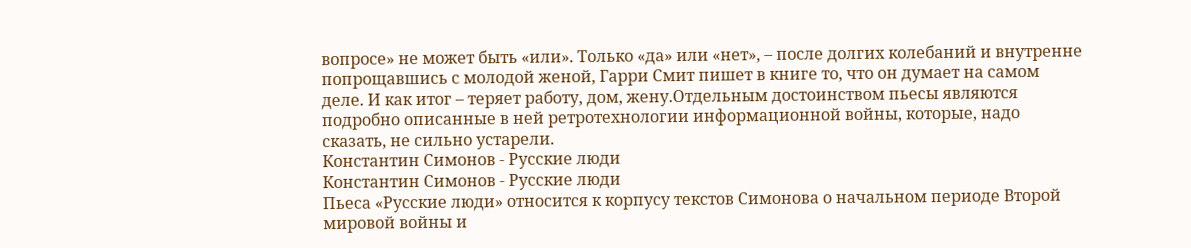вопросе» не может быть «или». Только «да» или «нет», – после долгих колебаний и внутренне попрощавшись с молодой женой, Гарри Смит пишет в книге то, что он думает на самом деле. И как итог – теряет работу, дом, жену.Отдельным достоинством пьесы являются подробно описанные в ней ретротехнологии информационной войны, которые, надо сказать, не сильно устарели.
Константин Симонов - Русские люди
Константин Симонов - Русские люди
Пьеса «Русские люди» относится к корпусу текстов Симонова о начальном периоде Второй мировой войны и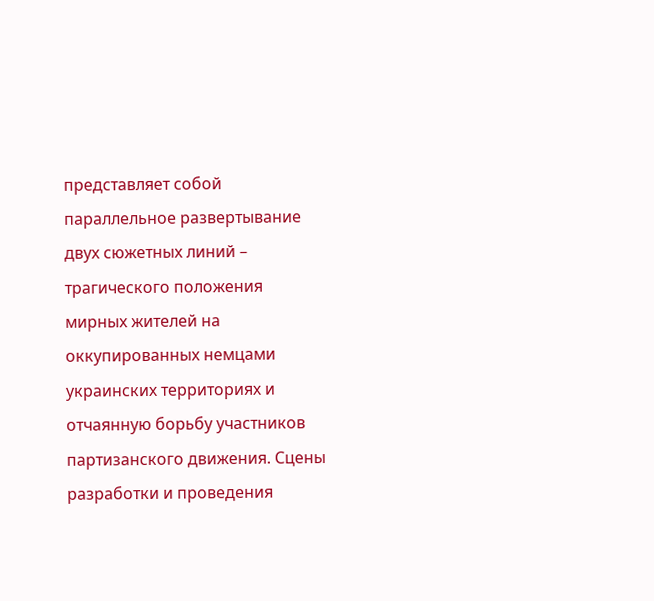представляет собой параллельное развертывание двух сюжетных линий – трагического положения мирных жителей на оккупированных немцами украинских территориях и отчаянную борьбу участников партизанского движения. Сцены разработки и проведения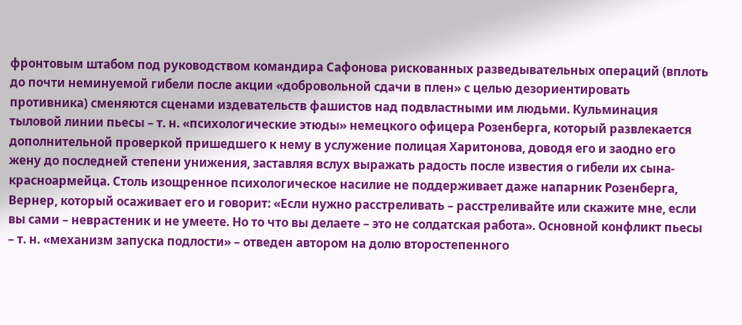фронтовым штабом под руководством командира Сафонова рискованных разведывательных операций (вплоть до почти неминуемой гибели после акции «добровольной сдачи в плен» с целью дезориентировать противника) сменяются сценами издевательств фашистов над подвластными им людьми. Кульминация тыловой линии пьесы – т. н. «психологические этюды» немецкого офицера Розенберга, который развлекается дополнительной проверкой пришедшего к нему в услужение полицая Харитонова, доводя его и заодно его жену до последней степени унижения, заставляя вслух выражать радость после известия о гибели их сына-красноармейца. Столь изощренное психологическое насилие не поддерживает даже напарник Розенберга, Вернер, который осаживает его и говорит: «Если нужно расстреливать – расстреливайте или скажите мне, если вы сами – неврастеник и не умеете. Но то что вы делаете – это не солдатская работа». Основной конфликт пьесы – т. н. «механизм запуска подлости» – отведен автором на долю второстепенного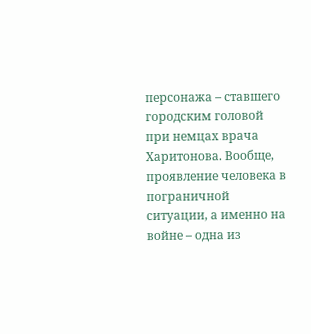персонажа – ставшего городским головой при немцах врача Харитонова. Вообще, проявление человека в пограничной ситуации, а именно на войне – одна из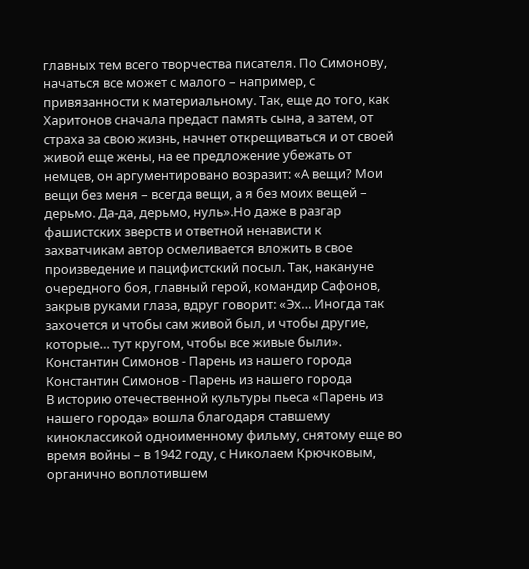главных тем всего творчества писателя. По Симонову, начаться все может с малого – например, с привязанности к материальному. Так, еще до того, как Харитонов сначала предаст память сына, а затем, от страха за свою жизнь, начнет открещиваться и от своей живой еще жены, на ее предложение убежать от немцев, он аргументировано возразит: «А вещи? Мои вещи без меня – всегда вещи, а я без моих вещей – дерьмо. Да-да, дерьмо, нуль».Но даже в разгар фашистских зверств и ответной ненависти к захватчикам автор осмеливается вложить в свое произведение и пацифистский посыл. Так, накануне очередного боя, главный герой, командир Сафонов, закрыв руками глаза, вдруг говорит: «Эх… Иногда так захочется и чтобы сам живой был, и чтобы другие, которые… тут кругом, чтобы все живые были».
Константин Симонов - Парень из нашего города
Константин Симонов - Парень из нашего города
В историю отечественной культуры пьеса «Парень из нашего города» вошла благодаря ставшему киноклассикой одноименному фильму, снятому еще во время войны – в 1942 году, с Николаем Крючковым, органично воплотившем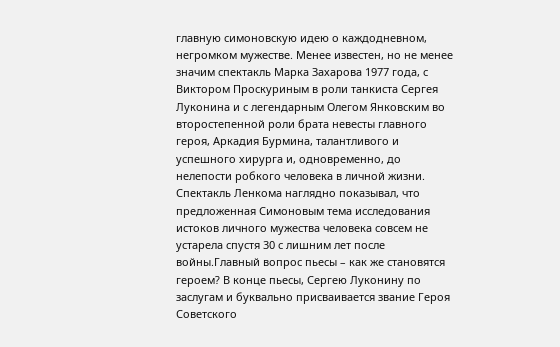главную симоновскую идею о каждодневном, негромком мужестве. Менее известен, но не менее значим спектакль Марка Захарова 1977 года, с Виктором Проскуриным в роли танкиста Сергея Луконина и с легендарным Олегом Янковским во второстепенной роли брата невесты главного героя, Аркадия Бурмина, талантливого и успешного хирурга и, одновременно, до нелепости робкого человека в личной жизни. Спектакль Ленкома наглядно показывал, что предложенная Симоновым тема исследования истоков личного мужества человека совсем не устарела спустя 30 с лишним лет после войны.Главный вопрос пьесы – как же становятся героем? В конце пьесы, Сергею Луконину по заслугам и буквально присваивается звание Героя Советского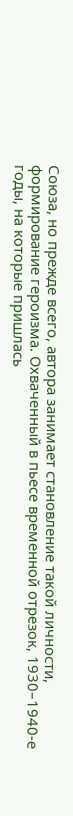Союза, но прежде всего, автора занимает становление такой личности, формирование героизма. Охваченный в пьесе временной отрезок, 1930–1940‑е годы, на которые пришлась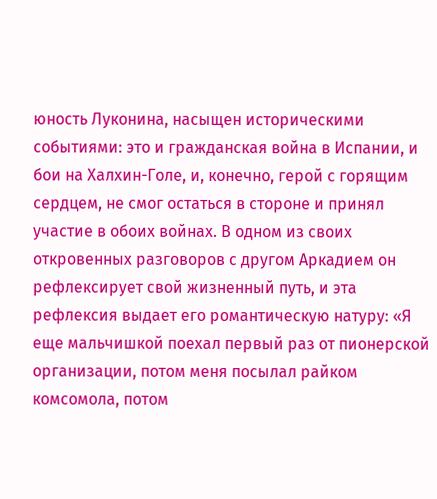юность Луконина, насыщен историческими событиями: это и гражданская война в Испании, и бои на Халхин-Голе, и, конечно, герой с горящим сердцем, не смог остаться в стороне и принял участие в обоих войнах. В одном из своих откровенных разговоров с другом Аркадием он рефлексирует свой жизненный путь, и эта рефлексия выдает его романтическую натуру: «Я еще мальчишкой поехал первый раз от пионерской организации, потом меня посылал райком комсомола, потом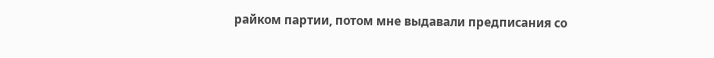райком партии, потом мне выдавали предписания со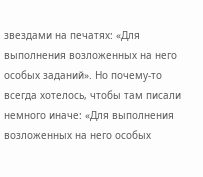звездами на печатях: «Для выполнения возложенных на него особых заданий». Но почему-то всегда хотелось, чтобы там писали немного иначе: «Для выполнения возложенных на него особых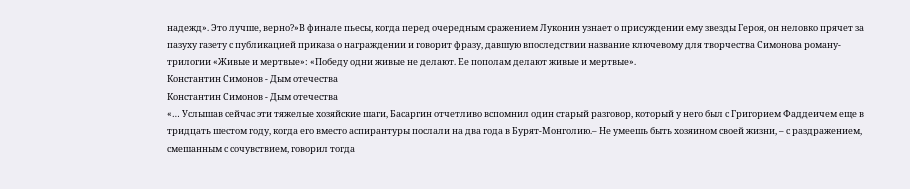надежд». Это лучше, верно?»В финале пьесы, когда перед очередным сражением Луконин узнает о присуждении ему звезды Героя, он неловко прячет за пазуху газету с публикацией приказа о награждении и говорит фразу, давшую впоследствии название ключевому для творчества Симонова роману-трилогии «Живые и мертвые»: «Победу одни живые не делают. Ее пополам делают живые и мертвые».
Константин Симонов - Дым отечества
Константин Симонов - Дым отечества
«… Услышав сейчас эти тяжелые хозяйские шаги, Басаргин отчетливо вспомнил один старый разговор, который у него был с Григорием Фаддеичем еще в тридцать шестом году, когда его вместо аспирантуры послали на два года в Бурят-Монголию.– Не умеешь быть хозяином своей жизни, – с раздражением, смешанным с сочувствием, говорил тогда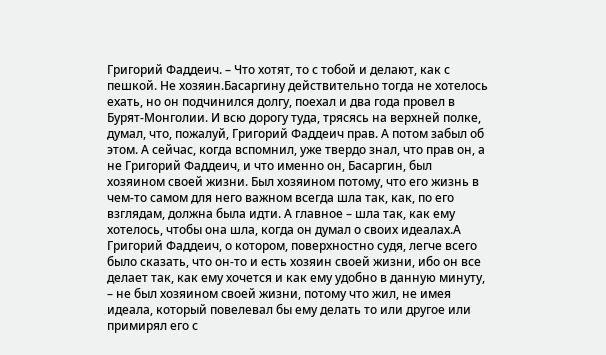Григорий Фаддеич. – Что хотят, то с тобой и делают, как с пешкой. Не хозяин.Басаргину действительно тогда не хотелось ехать, но он подчинился долгу, поехал и два года провел в Бурят-Монголии. И всю дорогу туда, трясясь на верхней полке, думал, что, пожалуй, Григорий Фаддеич прав. А потом забыл об этом. А сейчас, когда вспомнил, уже твердо знал, что прав он, а не Григорий Фаддеич, и что именно он, Басаргин, был хозяином своей жизни. Был хозяином потому, что его жизнь в чем-то самом для него важном всегда шла так, как, по его взглядам, должна была идти. А главное – шла так, как ему хотелось, чтобы она шла, когда он думал о своих идеалах.А Григорий Фаддеич, о котором, поверхностно судя, легче всего было сказать, что он-то и есть хозяин своей жизни, ибо он все делает так, как ему хочется и как ему удобно в данную минуту, – не был хозяином своей жизни, потому что жил, не имея идеала, который повелевал бы ему делать то или другое или примирял его с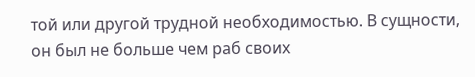той или другой трудной необходимостью. В сущности, он был не больше чем раб своих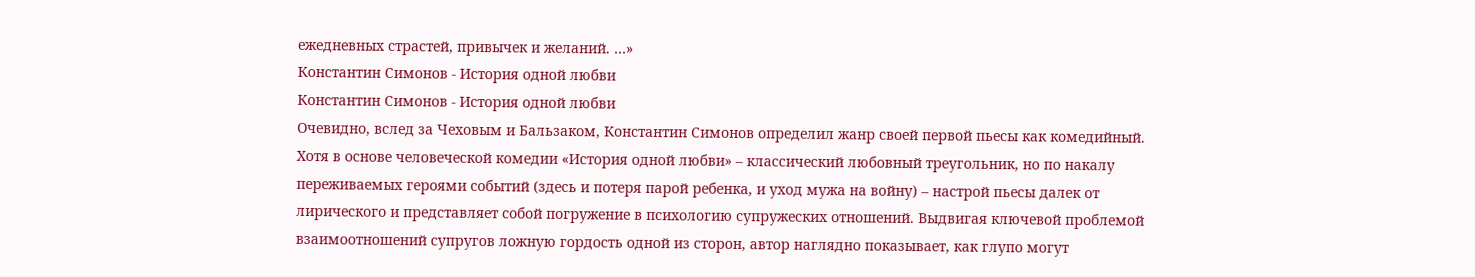ежедневных страстей, привычек и желаний. …»
Константин Симонов - История одной любви
Константин Симонов - История одной любви
Очевидно, вслед за Чеховым и Бальзаком, Константин Симонов определил жанр своей первой пьесы как комедийный. Хотя в основе человеческой комедии «История одной любви» – классический любовный треугольник, но по накалу переживаемых героями событий (здесь и потеря парой ребенка, и уход мужа на войну) – настрой пьесы далек от лирического и представляет собой погружение в психологию супружеских отношений. Выдвигая ключевой проблемой взаимоотношений супругов ложную гордость одной из сторон, автор наглядно показывает, как глупо могут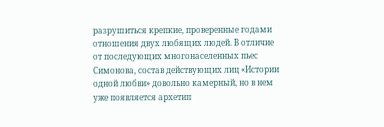разрушиться крепкие, проверенные годами отношения двух любящих людей. В отличие от последующих многонаселенных пьес Симонова, состав действующих лиц «Истории одной любви» довольно камерный, но в нем уже появляется архетип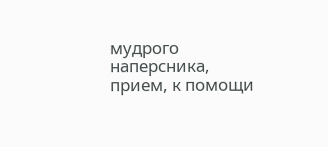мудрого наперсника, прием, к помощи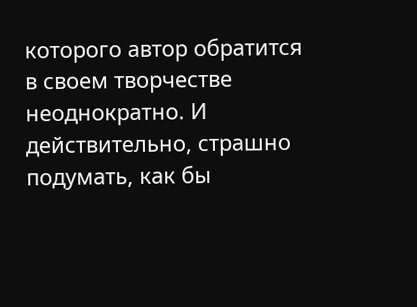которого автор обратится в своем творчестве неоднократно. И действительно, страшно подумать, как бы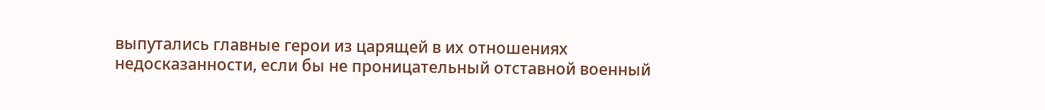выпутались главные герои из царящей в их отношениях недосказанности, если бы не проницательный отставной военный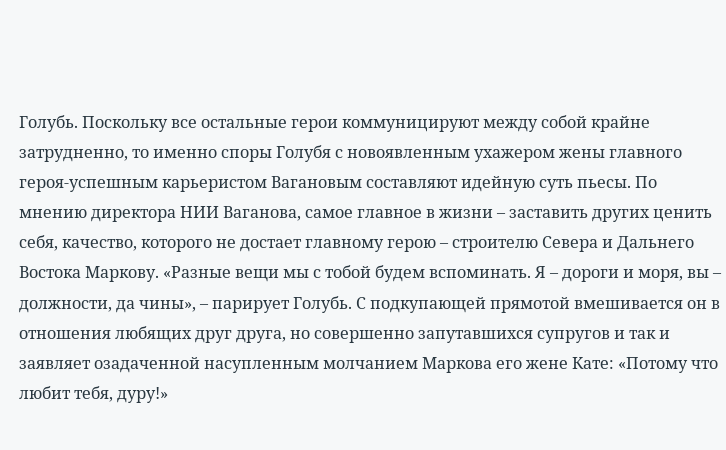Голубь. Поскольку все остальные герои коммуницируют между собой крайне затрудненно, то именно споры Голубя с новоявленным ухажером жены главного героя-успешным карьеристом Вагановым составляют идейную суть пьесы. По мнению директора НИИ Ваганова, самое главное в жизни – заставить других ценить себя, качество, которого не достает главному герою – строителю Севера и Дальнего Востока Маркову. «Разные вещи мы с тобой будем вспоминать. Я – дороги и моря, вы – должности, да чины», – парирует Голубь. С подкупающей прямотой вмешивается он в отношения любящих друг друга, но совершенно запутавшихся супругов и так и заявляет озадаченной насупленным молчанием Маркова его жене Кате: «Потому что любит тебя, дуру!»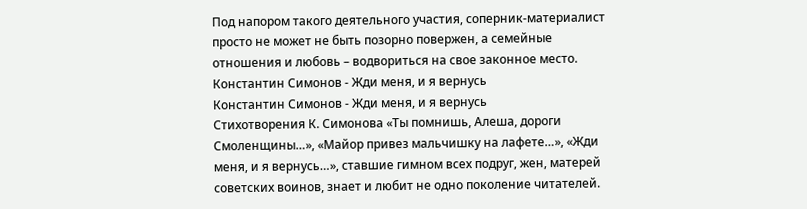Под напором такого деятельного участия, соперник-материалист просто не может не быть позорно повержен, а семейные отношения и любовь – водвориться на свое законное место.
Константин Симонов - Жди меня, и я вернусь
Константин Симонов - Жди меня, и я вернусь
Стихотворения К. Симонова «Ты помнишь, Алеша, дороги Смоленщины…», «Майор привез мальчишку на лафете…», «Жди меня, и я вернусь…», ставшие гимном всех подруг, жен, матерей советских воинов, знает и любит не одно поколение читателей.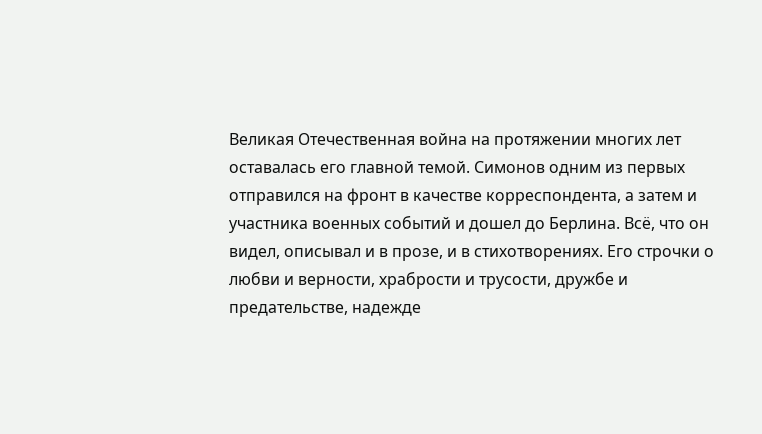Великая Отечественная война на протяжении многих лет оставалась его главной темой. Симонов одним из первых отправился на фронт в качестве корреспондента, а затем и участника военных событий и дошел до Берлина. Всё, что он видел, описывал и в прозе, и в стихотворениях. Его строчки о любви и верности, храбрости и трусости, дружбе и предательстве, надежде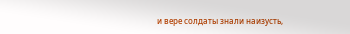и вере солдаты знали наизусть,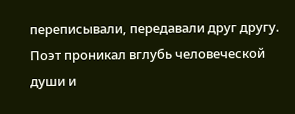переписывали, передавали друг другу. Поэт проникал вглубь человеческой души и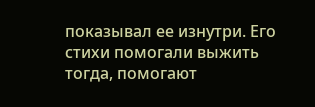показывал ее изнутри. Его стихи помогали выжить тогда, помогают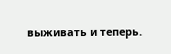выживать и теперь.